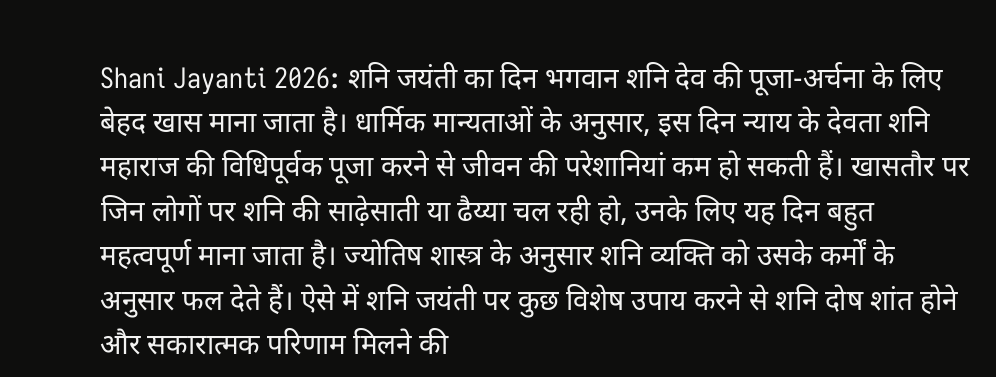Shani Jayanti 2026: शनि जयंती का दिन भगवान शनि देव की पूजा-अर्चना के लिए बेहद खास माना जाता है। धार्मिक मान्यताओं के अनुसार, इस दिन न्याय के देवता शनि महाराज की विधिपूर्वक पूजा करने से जीवन की परेशानियां कम हो सकती हैं। खासतौर पर जिन लोगों पर शनि की साढ़ेसाती या ढैय्या चल रही हो, उनके लिए यह दिन बहुत महत्वपूर्ण माना जाता है। ज्योतिष शास्त्र के अनुसार शनि व्यक्ति को उसके कर्मों के अनुसार फल देते हैं। ऐसे में शनि जयंती पर कुछ विशेष उपाय करने से शनि दोष शांत होने और सकारात्मक परिणाम मिलने की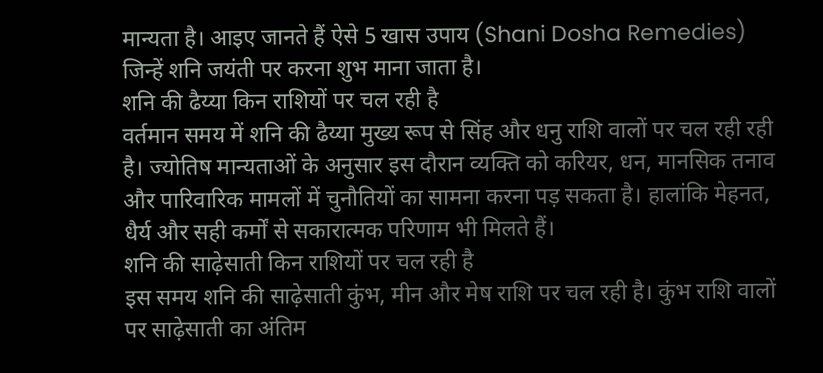मान्यता है। आइए जानते हैं ऐसे 5 खास उपाय (Shani Dosha Remedies) जिन्हें शनि जयंती पर करना शुभ माना जाता है।
शनि की ढैय्या किन राशियों पर चल रही है
वर्तमान समय में शनि की ढैय्या मुख्य रूप से सिंह और धनु राशि वालों पर चल रही रही है। ज्योतिष मान्यताओं के अनुसार इस दौरान व्यक्ति को करियर, धन, मानसिक तनाव और पारिवारिक मामलों में चुनौतियों का सामना करना पड़ सकता है। हालांकि मेहनत, धैर्य और सही कर्मों से सकारात्मक परिणाम भी मिलते हैं।
शनि की साढ़ेसाती किन राशियों पर चल रही है
इस समय शनि की साढ़ेसाती कुंभ, मीन और मेष राशि पर चल रही है। कुंभ राशि वालों पर साढ़ेसाती का अंतिम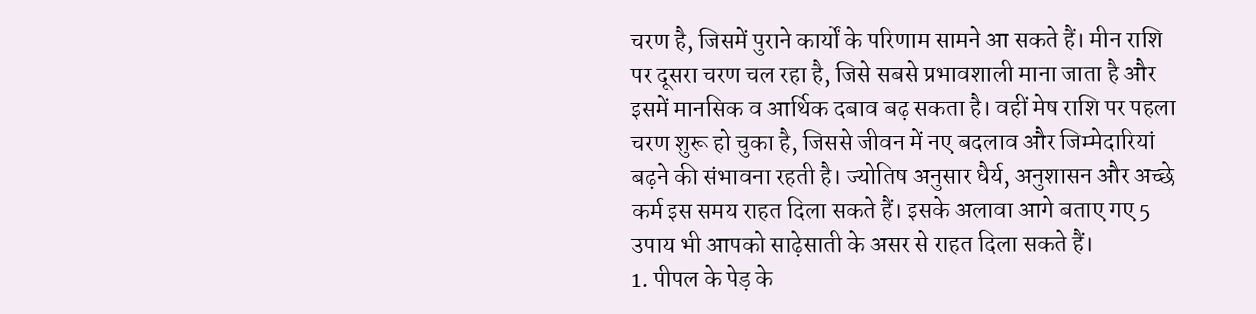चरण है, जिसमें पुराने कार्यों के परिणाम सामने आ सकते हैं। मीन राशि पर दूसरा चरण चल रहा है, जिसे सबसे प्रभावशाली माना जाता है और इसमें मानसिक व आर्थिक दबाव बढ़ सकता है। वहीं मेष राशि पर पहला चरण शुरू हो चुका है, जिससे जीवन में नए बदलाव और जिम्मेदारियां बढ़ने की संभावना रहती है। ज्योतिष अनुसार धैर्य, अनुशासन और अच्छे कर्म इस समय राहत दिला सकते हैं। इसके अलावा आगे बताए गए 5 उपाय भी आपको साढ़ेसाती के असर से राहत दिला सकते हैं।
1. पीपल के पेड़ के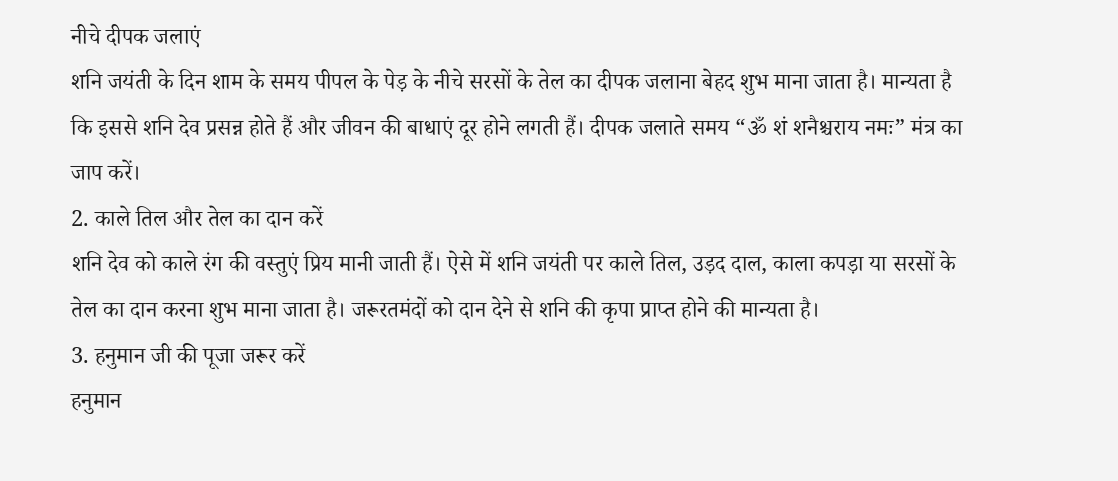नीचे दीपक जलाएं
शनि जयंती के दिन शाम के समय पीपल के पेड़ के नीचे सरसों के तेल का दीपक जलाना बेहद शुभ माना जाता है। मान्यता है कि इससे शनि देव प्रसन्न होते हैं और जीवन की बाधाएं दूर होने लगती हैं। दीपक जलाते समय “ॐ शं शनैश्चराय नमः” मंत्र का जाप करें।
2. काले तिल और तेल का दान करें
शनि देव को काले रंग की वस्तुएं प्रिय मानी जाती हैं। ऐसे में शनि जयंती पर काले तिल, उड़द दाल, काला कपड़ा या सरसों के तेल का दान करना शुभ माना जाता है। जरूरतमंदों को दान देने से शनि की कृपा प्राप्त होने की मान्यता है।
3. हनुमान जी की पूजा जरूर करें
हनुमान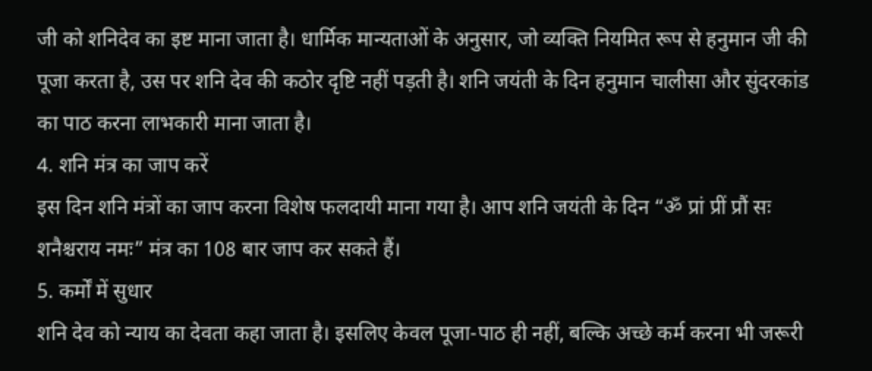जी को शनिदेव का इष्ट माना जाता है। धार्मिक मान्यताओं के अनुसार, जो व्यक्ति नियमित रूप से हनुमान जी की पूजा करता है, उस पर शनि देव की कठोर दृष्टि नहीं पड़ती है। शनि जयंती के दिन हनुमान चालीसा और सुंदरकांड का पाठ करना लाभकारी माना जाता है।
4. शनि मंत्र का जाप करें
इस दिन शनि मंत्रों का जाप करना विशेष फलदायी माना गया है। आप शनि जयंती के दिन “ॐ प्रां प्रीं प्रौं सः शनैश्चराय नमः” मंत्र का 108 बार जाप कर सकते हैं।
5. कर्मों में सुधार
शनि देव को न्याय का देवता कहा जाता है। इसलिए केवल पूजा-पाठ ही नहीं, बल्कि अच्छे कर्म करना भी जरूरी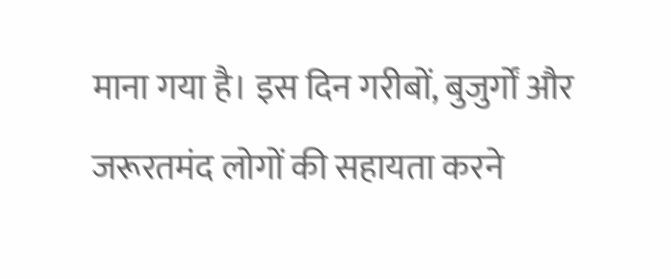माना गया है। इस दिन गरीबों, बुजुर्गों और जरूरतमंद लोगों की सहायता करने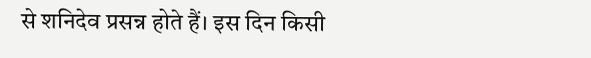से शनिदेव प्रसन्न होते हैं। इस दिन किसी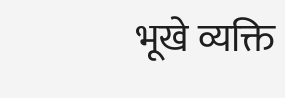भूखे व्यक्ति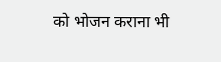को भोजन कराना भी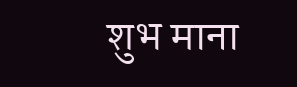शुभ माना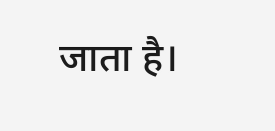जाता है।